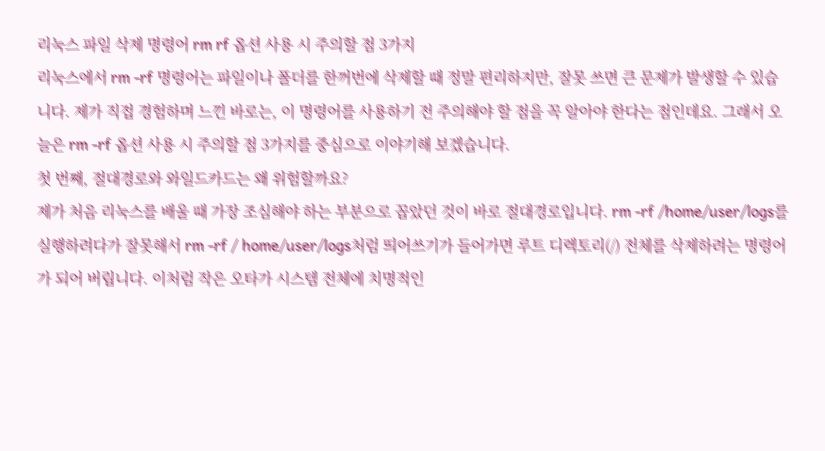리눅스 파일 삭제 명령어 rm rf 옵션 사용 시 주의할 점 3가지
리눅스에서 rm -rf 명령어는 파일이나 폴더를 한꺼번에 삭제할 때 정말 편리하지만, 잘못 쓰면 큰 문제가 발생할 수 있습니다. 제가 직접 경험하며 느낀 바로는, 이 명령어를 사용하기 전 주의해야 할 점을 꼭 알아야 한다는 점인데요. 그래서 오늘은 rm -rf 옵션 사용 시 주의할 점 3가지를 중심으로 이야기해 보겠습니다.
첫 번째, 절대경로와 와일드카드는 왜 위험할까요?
제가 처음 리눅스를 배울 때 가장 조심해야 하는 부분으로 꼽았던 것이 바로 절대경로입니다. rm -rf /home/user/logs를 실행하려다가 잘못해서 rm -rf / home/user/logs처럼 띄어쓰기가 들어가면 루트 디렉토리(/) 전체를 삭제하려는 명령어가 되어 버립니다. 이처럼 작은 오타가 시스템 전체에 치명적인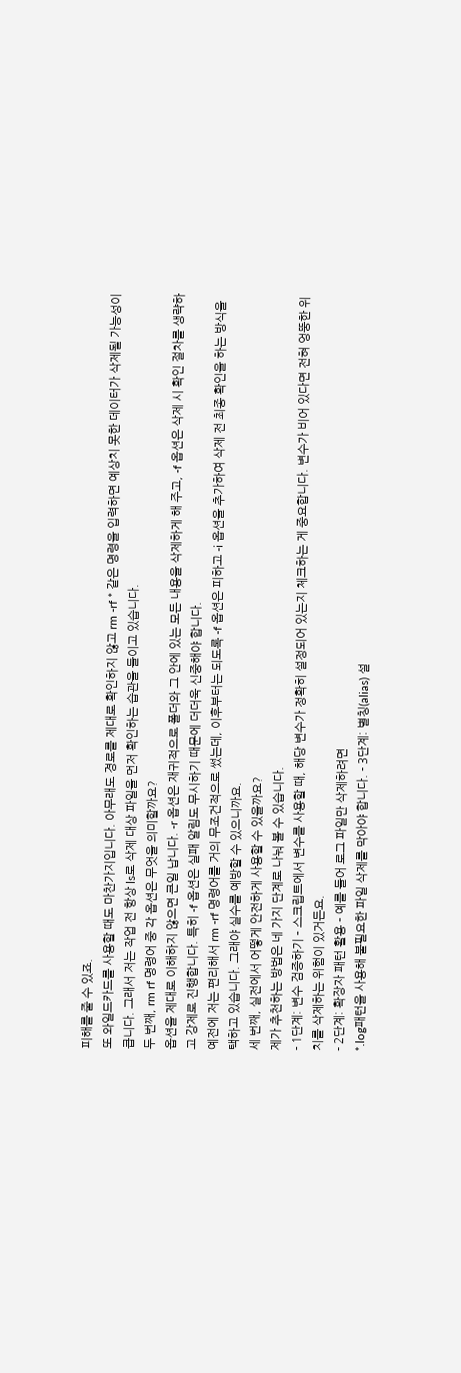피해를 줄 수 있죠.
또 와일드카드를 사용할 때도 마찬가지입니다. 아무래도 경로를 제대로 확인하지 않고 rm -rf * 같은 명령을 입력하면 예상치 못한 데이터가 삭제될 가능성이 큽니다. 그래서 저는 작업 전 항상 ls로 삭제 대상 파일을 먼저 확인하는 습관을 들이고 있습니다.
두 번째, rm rf 명령어 중 각 옵션은 무엇을 의미할까요?
옵션을 제대로 이해하지 않으면 큰일 납니다. -r 옵션은 재귀적으로 폴더와 그 안에 있는 모든 내용을 삭제하게 해 주고, -f 옵션은 삭제 시 확인 절차를 생략하고 강제로 진행합니다. 특히 -f 옵션은 실패 알림도 무시하기 때문에 더더욱 신중해야 합니다.
예전에 저는 편리해서 rm -rf 명령어를 거의 무조건적으로 썼는데, 이후부터는 되도록 -f 옵션은 피하고 -i 옵션을 추가하여 삭제 전 최종 확인을 하는 방식을 택하고 있습니다. 그래야 실수를 예방할 수 있으니까요.
세 번째, 실전에서 어떻게 안전하게 사용할 수 있을까요?
제가 추천하는 방법은 네 가지 단계로 나눠 볼 수 있습니다.
- 1단계: 변수 검증하기 – 스크립트에서 변수를 사용할 때, 해당 변수가 정확히 설정되어 있는지 체크하는 게 중요합니다. 변수가 비어 있다면 전혀 엉뚱한 위치를 삭제하는 위험이 있거든요.
- 2단계: 확장자 패턴 활용 – 예를 들어 로그 파일만 삭제하려면
*.log패턴을 사용해 불필요한 파일 삭제를 막아야 합니다. - 3단계: 별칭(alias) 설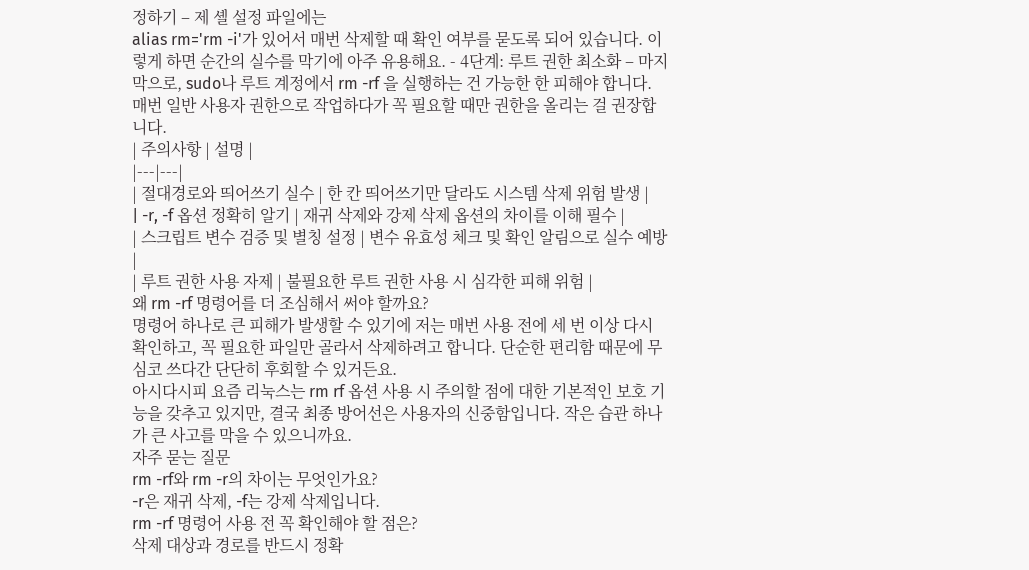정하기 – 제 셸 설정 파일에는
alias rm='rm -i'가 있어서 매번 삭제할 때 확인 여부를 묻도록 되어 있습니다. 이렇게 하면 순간의 실수를 막기에 아주 유용해요. - 4단계: 루트 권한 최소화 – 마지막으로, sudo나 루트 계정에서 rm -rf 을 실행하는 건 가능한 한 피해야 합니다. 매번 일반 사용자 권한으로 작업하다가 꼭 필요할 때만 권한을 올리는 걸 권장합니다.
| 주의사항 | 설명 |
|---|---|
| 절대경로와 띄어쓰기 실수 | 한 칸 띄어쓰기만 달라도 시스템 삭제 위험 발생 |
| -r, -f 옵션 정확히 알기 | 재귀 삭제와 강제 삭제 옵션의 차이를 이해 필수 |
| 스크립트 변수 검증 및 별칭 설정 | 변수 유효성 체크 및 확인 알림으로 실수 예방 |
| 루트 권한 사용 자제 | 불필요한 루트 권한 사용 시 심각한 피해 위험 |
왜 rm -rf 명령어를 더 조심해서 써야 할까요?
명령어 하나로 큰 피해가 발생할 수 있기에 저는 매번 사용 전에 세 번 이상 다시 확인하고, 꼭 필요한 파일만 골라서 삭제하려고 합니다. 단순한 편리함 때문에 무심코 쓰다간 단단히 후회할 수 있거든요.
아시다시피 요즘 리눅스는 rm rf 옵션 사용 시 주의할 점에 대한 기본적인 보호 기능을 갖추고 있지만, 결국 최종 방어선은 사용자의 신중함입니다. 작은 습관 하나가 큰 사고를 막을 수 있으니까요.
자주 묻는 질문
rm -rf와 rm -r의 차이는 무엇인가요?
-r은 재귀 삭제, -f는 강제 삭제입니다.
rm -rf 명령어 사용 전 꼭 확인해야 할 점은?
삭제 대상과 경로를 반드시 정확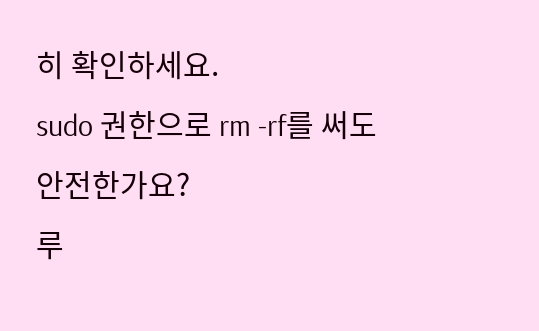히 확인하세요.
sudo 권한으로 rm -rf를 써도 안전한가요?
루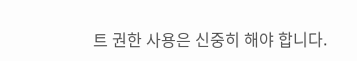트 권한 사용은 신중히 해야 합니다.